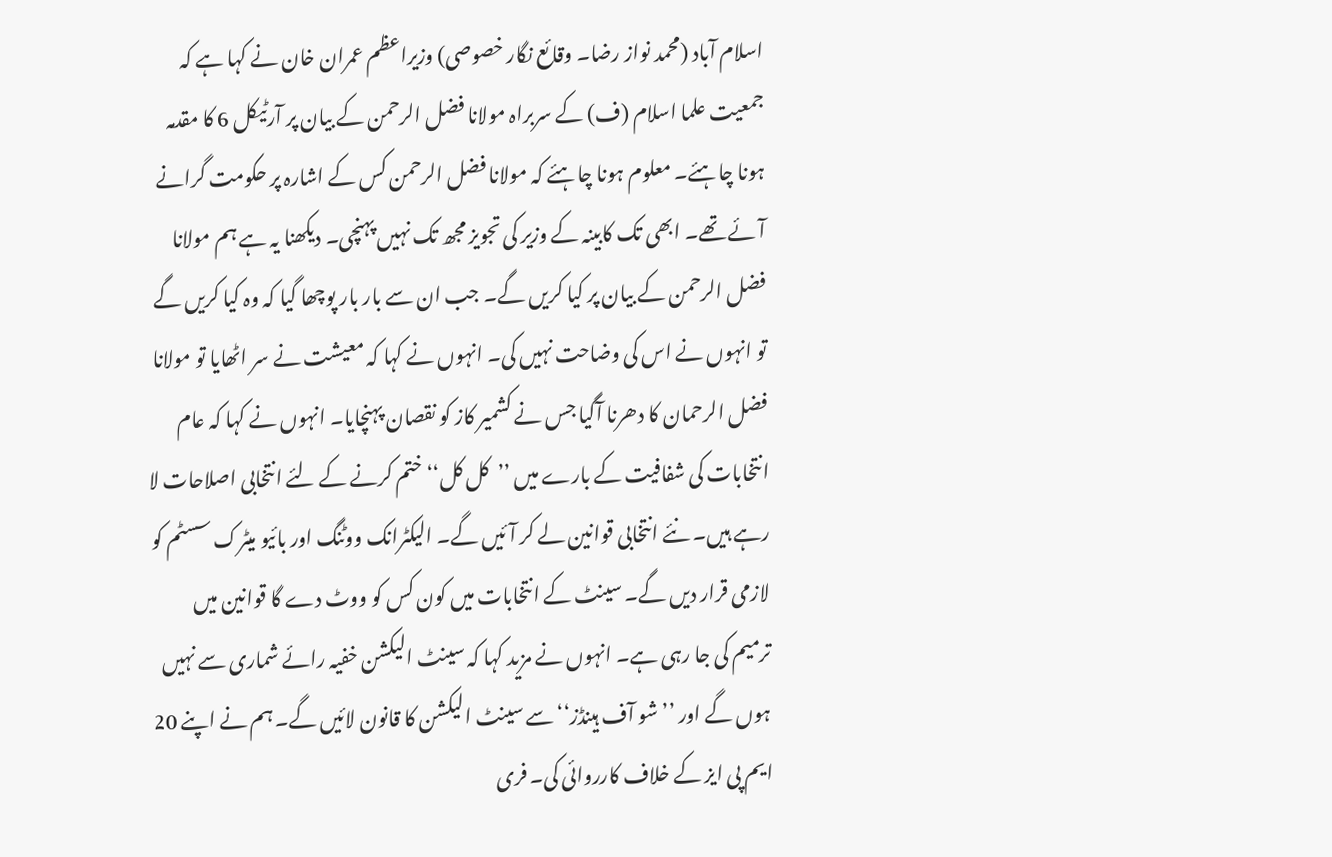اسلام آباد (محمد نواز رضا۔ وقائع نگار خصوصی) وزیراعظم عمران خان نے کہا ہے کہ جمعیت علما اسلام (ف) کے سربراہ مولانا فضل الرحمن کے بیان پر آرٹیکل 6 کا مقدمہ ہونا چاہئے۔ معلوم ہونا چاہئے کہ مولانا فضل الرحمن کس کے اشارہ پر حکومت گرانے آئے تھے۔ ابھی تک کابینہ کے وزیر کی تجویز مجھ تک نہیں پہنچی۔ دیکھنا یہ ہے ہم مولانا فضل الرحمن کے بیان پر کیا کریں گے۔ جب ان سے بار بار پوچھا گیا کہ وہ کیا کریں گے تو انہوں نے اس کی وضاحت نہیں کی۔ انہوں نے کہا کہ معیشت نے سر اٹھایا تو مولانا فضل الرحمان کا دھرنا آگیا جس نے کشمیر کاز کو نقصان پہنچایا۔ انہوں نے کہا کہ عام انتخابات کی شفافیت کے بارے میں ’’کل کل‘‘ ختم کرنے کے لئے انتخابی اصلاحات لا رہے ہیں۔ نئے انتخابی قوانین لے کر آئیں گے۔ الیکٹرانک ووٹنگ اور بائیو میٹرک سسٹم کو لازمی قرار دیں گے۔ سینٹ کے انتخابات میں کون کس کو ووٹ دے گا قوانین میں ترمیم کی جا رہی ہے۔ انہوں نے مزید کہا کہ سینٹ الیکشن خفیہ رائے شماری سے نہیں ہوں گے اور ’’شو آف ہینڈز‘‘ سے سینٹ الیکشن کا قانون لائیں گے۔ ہم نے اپنے 20 ایم پی ایز کے خلاف کارروائی کی۔ فری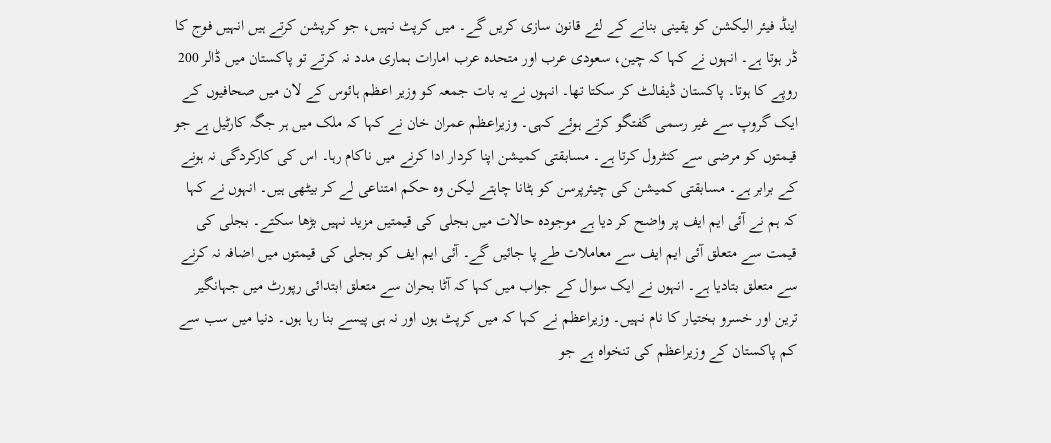اینڈ فیئر الیکشن کو یقینی بنانے کے لئے قانون سازی کریں گے۔ میں کرپٹ نہیں، جو کرپشن کرتے ہیں انہیں فوج کا ڈر ہوتا ہے۔ انہوں نے کہا کہ چین، سعودی عرب اور متحدہ عرب امارات ہماری مدد نہ کرتے تو پاکستان میں ڈالر 200 روپے کا ہوتا۔ پاکستان ڈیفالٹ کر سکتا تھا۔ انہوں نے یہ بات جمعہ کو وزیر اعظم ہائوس کے لان میں صحافیوں کے ایک گروپ سے غیر رسمی گفتگو کرتے ہوئے کہی۔ وزیراعظم عمران خان نے کہا کہ ملک میں ہر جگہ کارٹیل ہے جو قیمتوں کو مرضی سے کنٹرول کرتا ہے۔ مسابقتی کمیشن اپنا کردار ادا کرنے میں ناکام رہا۔ اس کی کارکردگی نہ ہونے کے برابر ہے۔ مسابقتی کمیشن کی چیئرپرسن کو ہٹانا چاہتے لیکن وہ حکم امتناعی لے کر بیٹھی ہیں۔ انہوں نے کہا کہ ہم نے آئی ایم ایف پر واضح کر دیا ہے موجودہ حالات میں بجلی کی قیمتیں مزید نہیں بڑھا سکتے۔ بجلی کی قیمت سے متعلق آئی ایم ایف سے معاملات طے پا جائیں گے۔ آئی ایم ایف کو بجلی کی قیمتوں میں اضافہ نہ کرنے سے متعلق بتادیا ہے۔ انہوں نے ایک سوال کے جواب میں کہا کہ آٹا بحران سے متعلق ابتدائی رپورٹ میں جہانگیر ترین اور خسرو بختیار کا نام نہیں۔ وزیراعظم نے کہا کہ میں کرپٹ ہوں اور نہ ہی پیسے بنا رہا ہوں۔ دنیا میں سب سے کم پاکستان کے وزیراعظم کی تنخواہ ہے جو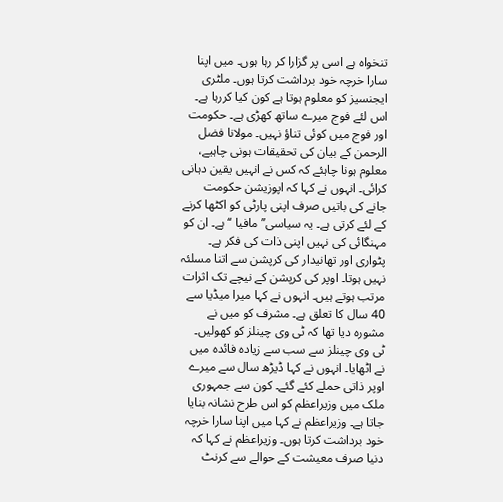تنخواہ ہے اسی پر گزارا کر رہا ہوں۔ میں اپنا سارا خرچہ خود برداشت کرتا ہوں۔ ملٹری ایجنسیز کو معلوم ہوتا ہے کون کیا کررہا ہے۔ اس لئے فوج میرے ساتھ کھڑی ہے۔ حکومت اور فوج میں کوئی تناؤ نہیں۔ مولانا فضل الرحمن کے بیان کی تحقیقات ہونی چاہیے، معلوم ہونا چاہئے کہ کس نے انہیں یقین دہانی کرائی۔ انہوں نے کہا کہ اپوزیشن حکومت جانے کی باتیں صرف اپنی پارٹی کو اکٹھا کرنے کے لئے کرتی ہے۔ یہ سیاسی’’ مافیا ‘‘ ہے۔ ان کو مہنگائی کی نہیں اپنی ذات کی فکر ہے۔ پٹواری اور تھانیدار کی کرپشن سے اتنا مسلئہ نہیں ہوتا۔ اوپر کی کرپشن کے نیچے تک اثرات مرتب ہوتے ہیں۔ انہوں نے کہا میرا میڈیا سے 40 سال کا تعلق ہے۔ مشرف کو میں نے مشورہ دیا تھا کہ ٹی وی چینلز کو کھولیں۔ ٹی وی چینلز سے سب سے زیادہ فائدہ میں نے اٹھایا۔ انہوں نے کہا ڈیڑھ سال سے میرے اوپر ذاتی حملے کئے گئے۔ کون سے جمہوری ملک میں وزیراعظم کو اس طرح نشانہ بنایا جاتا ہے۔ وزیراعظم نے کہا میں اپنا سارا خرچہ خود برداشت کرتا ہوں۔ وزیراعظم نے کہا کہ دنیا صرف معیشت کے حوالے سے کرنٹ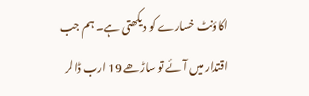اکاؤنٹ خسارے کو دیکھتی ہے۔ ہم جب اقتدار میں آئے تو ساڑھے 19 ارب ڈالر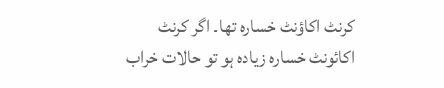کرنٹ اکاؤنٹ خسارہ تھا۔ اگر کرنٹ اکائونٹ خسارہ زیادہ ہو تو حالات خراب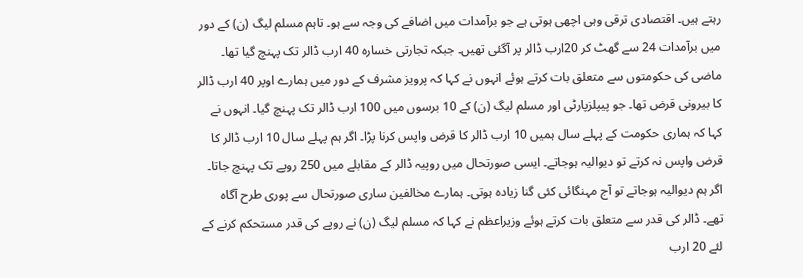رہتے ہیں۔ اقتصادی ترقی وہی اچھی ہوتی ہے جو برآمدات میں اضافے کی وجہ سے ہو۔ تاہم مسلم لیگ (ن) کے دور میں برآمدات 24 سے گھٹ کر 20ارب ڈالر پر آگئی تھیں۔ جبکہ تجارتی خسارہ 40 ارب ڈالر تک پہنچ گیا تھا۔ ماضی کی حکومتوں سے متعلق بات کرتے ہوئے انہوں نے کہا کہ پرویز مشرف کے دور میں ہمارے اوپر 40 ارب ڈالر کا بیرونی قرض تھا۔ جو پیپلزپارٹی اور مسلم لیگ (ن) کے 10 برسوں میں 100 ارب ڈالر تک پہنچ گیا۔ انہوں نے کہا کہ ہماری حکومت کے پہلے سال ہمیں 10 ارب ڈالر کا قرض واپس کرنا پڑا۔ اگر ہم پہلے سال 10 ارب ڈالر کا قرض واپس نہ کرتے تو دیوالیہ ہوجاتے۔ ایسی صورتحال میں روپیہ ڈالر کے مقابلے میں 250 روپے تک پہنچ جاتا۔ اگر ہم دیوالیہ ہوجاتے تو آج مہنگائی کئی گنا زیادہ ہوتی۔ ہمارے مخالفین ساری صورتحال سے پوری طرح آگاہ تھے۔ ڈالر کی قدر سے متعلق بات کرتے ہوئے وزیراعظم نے کہا کہ مسلم لیگ (ن) نے روپے کی قدر مستحکم کرنے کے لئے 20 ارب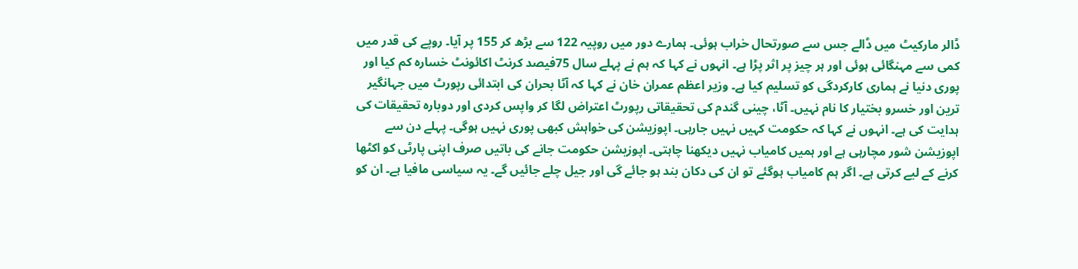ڈالر مارکیٹ میں ڈالے جس سے صورتحال خراب ہوئی۔ ہمارے دور میں روپیہ 122 سے بڑھ کر 155 پر آیا۔ روپے کی قدر میں کمی سے مہنگائی ہوئی اور ہر چیز پر اثر پڑا ہے۔ انہوں نے کہا کہ ہم نے پہلے سال 75فیصد کرنٹ اکائونٹ خسارہ کم کیا اور پوری دنیا نے ہماری کارکردگی کو تسلیم کیا ہے۔ وزیر اعظم عمران خان نے کہا کہ آٹا بحران کی ابتدائی رپورٹ میں جہانگیر ترین اور خسرو بختیار کا نام نہیں۔ آٹا، چینی گندم کی تحقیقاتی رپورٹ اعتراض لگا کر واپس کردی اور دوبارہ تحقیقات کی ہدایت کی ہے۔ انہوں نے کہا کہ حکومت کہیں نہیں جارہی۔ اپوزیشن کی خواہش کبھی پوری نہیں ہوگی۔ پہلے دن سے اپوزیشن شور مچارہی ہے اور ہمیں کامیاب نہیں دیکھنا چاہتی۔ اپوزیشن حکومت جانے کی باتیں صرف اپنی پارٹی کو اکٹھا کرنے کے لیے کرتی ہے۔ اگر ہم کامیاب ہوگئے تو ان کی دکان بند ہو جائے گی اور جیل چلے جائیں گے۔ یہ سیاسی مافیا ہے۔ ان کو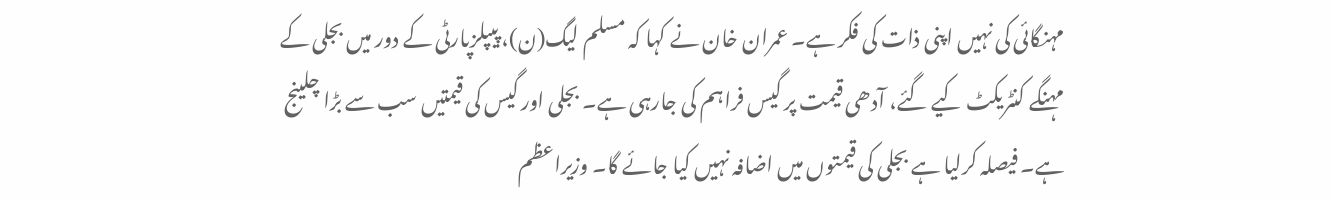مہنگائی کی نہیں اپنی ذات کی فکر ہے۔ عمران خان نے کہا کہ مسلم لیگ(ن)، پیپلزپارٹی کے دور میں بجلی کے مہنگے کنٹریکٹ کیے گئے، آدھی قیمت پر گیس فراہم کی جارہی ہے۔ بجلی اور گیس کی قیمتیں سب سے بڑا چلینج ہے۔ فیصلہ کرلیا ہے بجلی کی قیمتوں میں اضافہ نہیں کیا جائے گا۔ وزیراعظم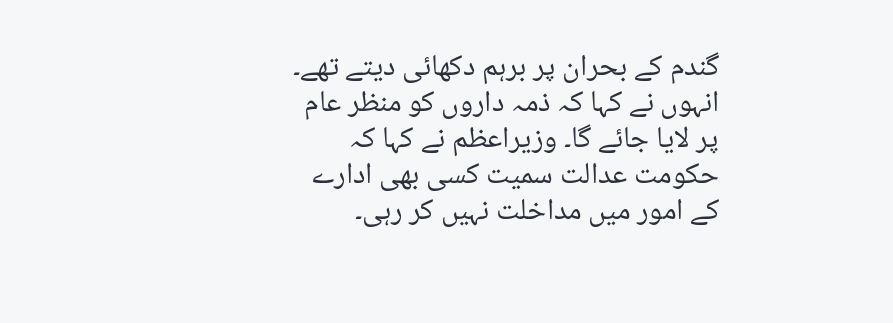گندم کے بحران پر برہم دکھائی دیتے تھے۔ انہوں نے کہا کہ ذمہ داروں کو منظر عام پر لایا جائے گا۔ وزیراعظم نے کہا کہ حکومت عدالت سمیت کسی بھی ادارے کے امور میں مداخلت نہیں کر رہی۔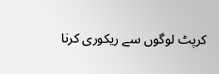کرپٹ لوگوں سے ریکوری کرنا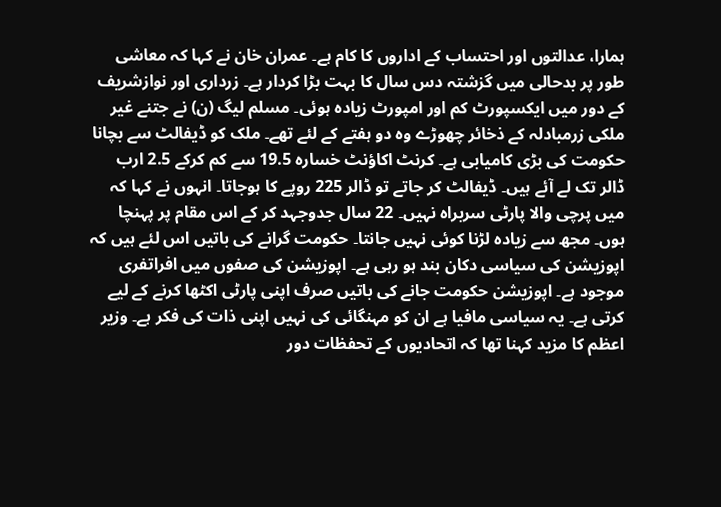ہمارا، عدالتوں اور احتساب کے اداروں کا کام ہے۔ عمران خان نے کہا کہ معاشی طور پر بدحالی میں گزشتہ دس سال کا بہت بڑا کردار ہے۔ زرداری اور نوازشریف کے دور میں ایکسپورٹ کم اور امپورٹ زیادہ ہوئی۔ مسلم لیگ (ن) نے جتنے غیر ملکی زرمبادلہ کے ذخائر چھوڑے وہ دو ہفتے کے لئے تھے۔ ملک کو ڈیفالٹ سے بچانا حکومت کی بڑی کامیابی ہے۔ کرنٹ اکاؤنٹ خسارہ 19.5 سے کم کرکے 2.5 ارب ڈالر تک لے آئے ہیں۔ ڈیفالٹ کر جاتے تو ڈالر 225 روپے کا ہوجاتا۔ انہوں نے کہا کہ میں پرچی والا پارٹی سربراہ نہیں۔ 22 سال جدوجہد کر کے اس مقام پر پہنچا ہوں۔ مجھ سے زیادہ لڑنا کوئی نہیں جانتا۔ حکومت گرانے کی باتیں اس لئے ہیں کہ اپوزیشن کی سیاسی دکان بند ہو رہی ہے۔ اپوزیشن کی صفوں میں افراتفری موجود ہے۔ اپوزیشن حکومت جانے کی باتیں صرف اپنی پارٹی اکٹھا کرنے کے لیے کرتی ہے۔ یہ سیاسی مافیا ہے ان کو مہنگائی کی نہیں اپنی ذات کی فکر ہے۔ وزیر اعظم کا مزید کہنا تھا کہ اتحادیوں کے تحفظات دور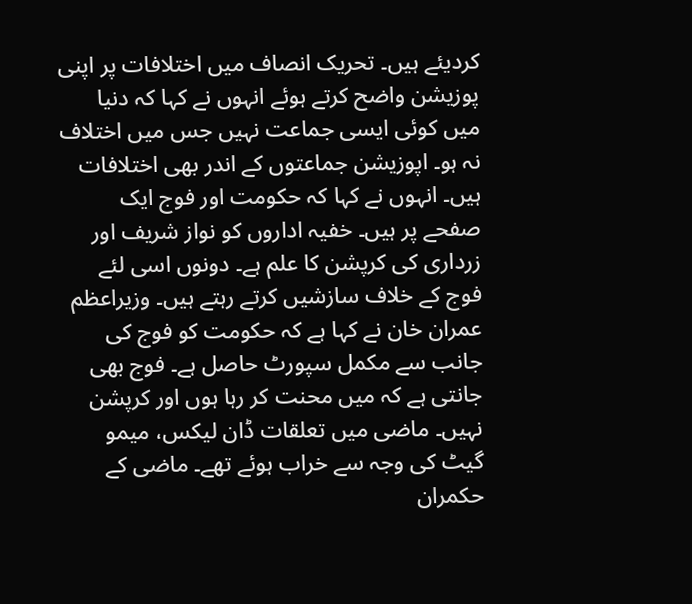کردیئے ہیں۔ تحریک انصاف میں اختلافات پر اپنی پوزیشن واضح کرتے ہوئے انہوں نے کہا کہ دنیا میں کوئی ایسی جماعت نہیں جس میں اختلاف نہ ہو۔ اپوزیشن جماعتوں کے اندر بھی اختلافات ہیں۔ انہوں نے کہا کہ حکومت اور فوج ایک صفحے پر ہیں۔ خفیہ اداروں کو نواز شریف اور زرداری کی کرپشن کا علم ہے۔ دونوں اسی لئے فوج کے خلاف سازشیں کرتے رہتے ہیں۔ وزیراعظم عمران خان نے کہا ہے کہ حکومت کو فوج کی جانب سے مکمل سپورٹ حاصل ہے۔ فوج بھی جانتی ہے کہ میں محنت کر رہا ہوں اور کرپشن نہیں۔ ماضی میں تعلقات ڈان لیکس، میمو گیٹ کی وجہ سے خراب ہوئے تھے۔ ماضی کے حکمران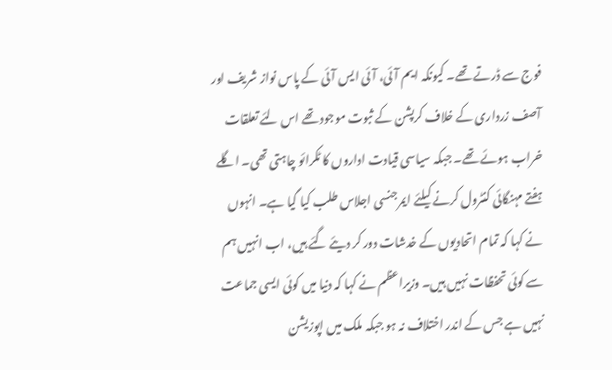فوج سے ڈرتے تھے۔ کیونکہ ایم آئی، آئی ایس آئی کے پاس نواز شریف اور آصف زرداری کے خلاف کرپشن کے ثبوت موجود تھے اس لئے تعلقات خراب ہوئے تھے۔ جبکہ سیاسی قیادت اداروں کا ٹکرائو چاہتی تھی۔ اگلے ہفتے مہنگائی کنٹرول کرنے کیلئے ایمرجنسی اجلاس طلب کیا گیا ہے۔ انہوں نے کہا کہ تمام اتحادیوں کے خدشات دور کر دیئے گئے ہیں، اب انہیں ہم سے کوئی تحفظات نہیں ہیں۔ وزیراعظم نے کہا کہ دنیا میں کوئی ایسی جماعت نہیں ہے جس کے اندر اختلاف نہ ہو جبکہ ملک میں اپوزیشن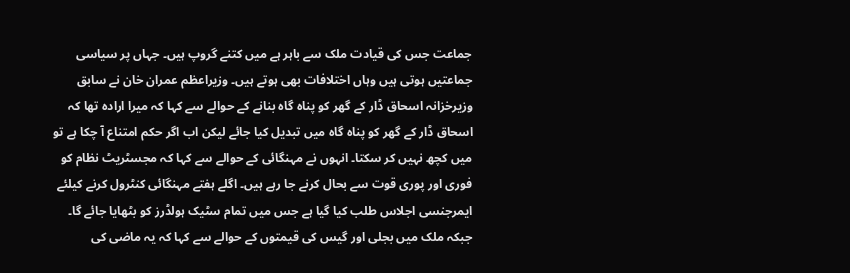جماعت جس کی قیادت ملک سے باہر ہے میں کتنے گروپ ہیں۔ جہاں پر سیاسی جماعتیں ہوتی ہیں وہاں اختلافات بھی ہوتے ہیں۔ وزیراعظم عمران خان نے سابق وزیرخزانہ اسحاق ڈار کے گھر کو پناہ گاہ بنانے کے حوالے سے کہا کہ میرا ارادہ تھا کہ اسحاق ڈار کے گھر کو پناہ گاہ میں تبدیل کیا جائے لیکن اب اگر حکم امتناع آ چکا ہے تو میں کچھ نہیں کر سکتا۔ انہوں نے مہنگائی کے حوالے سے کہا کہ مجسٹریٹ نظام کو فوری اور پوری قوت سے بحال کرنے جا رہے ہیں۔ اگلے ہفتے مہنگائی کنٹرول کرنے کیلئے ایمرجنسی اجلاس طلب کیا گیا ہے جس میں تمام سٹیک ہولڈرز کو بٹھایا جائے گا۔ جبکہ ملک میں بجلی اور گیس کی قیمتوں کے حوالے سے کہا کہ یہ ماضی کی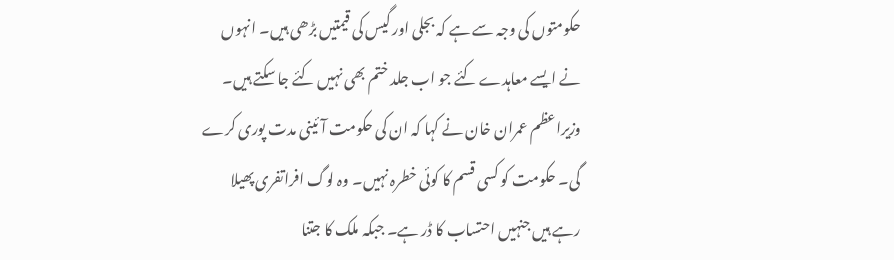حکومتوں کی وجہ سے ہے کہ بجلی اور گیس کی قیمتیں بڑھی ہیں۔ انہوں نے ایسے معاہدے کئے جو اب جلد ختم بھی نہیں کئے جا سکتے ہیں۔ وزیراعظم عمران خان نے کہا کہ ان کی حکومت آئینی مدت پوری کرے گی۔ حکومت کو کسی قسم کا کوئی خطرہ نہیں۔ وہ لوگ افراتفری پھیلا رہے ہیں جنہیں احتساب کا ڈر ہے۔ جبکہ ملک کا جتنا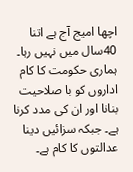اچھا امیج آج ہے اتنا 40سال میں نہیں رہا۔ ہماری حکومت کا کام اداروں کو با صلاحیت بنانا اور ان کی مدد کرنا ہے۔ جبکہ سزائیں دینا عدالتوں کا کام ہے۔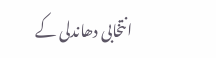انتخابی دھاندلی کے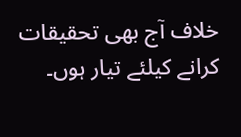خلاف آج بھی تحقیقات کرانے کیلئے تیار ہوں۔